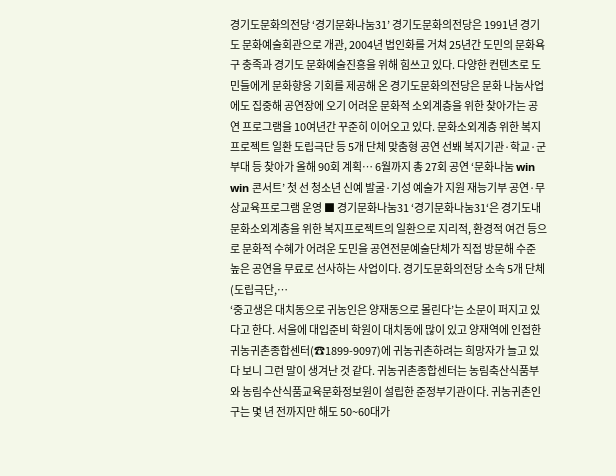경기도문화의전당 ‘경기문화나눔31’ 경기도문화의전당은 1991년 경기도 문화예술회관으로 개관, 2004년 법인화를 거쳐 25년간 도민의 문화욕구 충족과 경기도 문화예술진흥을 위해 힘쓰고 있다. 다양한 컨텐츠로 도민들에게 문화향응 기회를 제공해 온 경기도문화의전당은 문화 나눔사업에도 집중해 공연장에 오기 어려운 문화적 소외계층을 위한 찾아가는 공연 프로그램을 10여년간 꾸준히 이어오고 있다. 문화소외계층 위한 복지프로젝트 일환 도립극단 등 5개 단체 맞춤형 공연 선봬 복지기관·학교·군부대 등 찾아가 올해 90회 계획… 6월까지 총 27회 공연 ‘문화나눔 win win 콘서트’ 첫 선 청소년 신예 발굴·기성 예술가 지원 재능기부 공연·무상교육프로그램 운영 ■ 경기문화나눔31 ‘경기문화나눔31‘은 경기도내 문화소외계층을 위한 복지프로젝트의 일환으로 지리적, 환경적 여건 등으로 문화적 수혜가 어려운 도민을 공연전문예술단체가 직접 방문해 수준 높은 공연을 무료로 선사하는 사업이다. 경기도문화의전당 소속 5개 단체(도립극단,…
‘중고생은 대치동으로 귀농인은 양재동으로 몰린다’는 소문이 퍼지고 있다고 한다. 서울에 대입준비 학원이 대치동에 많이 있고 양재역에 인접한 귀농귀촌종합센터(☎1899-9097)에 귀농귀촌하려는 희망자가 늘고 있다 보니 그런 말이 생겨난 것 같다. 귀농귀촌종합센터는 농림축산식품부와 농림수산식품교육문화정보원이 설립한 준정부기관이다. 귀농귀촌인구는 몇 년 전까지만 해도 50~60대가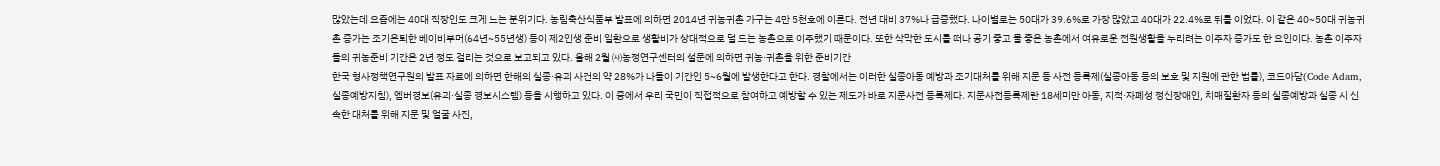많았는데 요즘에는 40대 직장인도 크게 느는 분위기다. 농림축산식품부 발표에 의하면 2014년 귀농귀촌 가구는 4만 5천호에 이른다. 전년 대비 37%나 급증했다. 나이별로는 50대가 39.6%로 가장 많았고 40대가 22.4%로 뒤를 이었다. 이 같은 40~50대 귀농귀촌 증가는 조기은퇴한 베이비부머(64년~55년생) 등이 제2인생 준비 일환으로 생활비가 상대적으로 덜 드는 농촌으로 이주했기 때문이다. 또한 삭막한 도시를 떠나 공기 좋고 물 좋은 농촌에서 여유로운 전원생활을 누리려는 이주자 증가도 한 요인이다. 농촌 이주자들의 귀농준비 기간은 2년 정도 걸리는 것으로 보고되고 있다. 올해 2월 ㈔농정연구센터의 설문에 의하면 귀농·귀촌을 위한 준비기간
한국 형사정책연구원의 발표 자료에 의하면 한해의 실종·유괴 사건의 약 28%가 나들이 기간인 5~6월에 발생한다고 한다. 경찰에서는 이러한 실종아동 예방과 조기대처를 위해 지문 등 사전 등록제(실종아동 등의 보호 및 지원에 관한 법률), 코드아담(Code Adam, 실종예방지침), 엠버경보(유괴·실종 경보시스템) 등을 시행하고 있다. 이 중에서 우리 국민이 직접적으로 참여하고 예방할 수 있는 제도가 바로 지문사전 등록제다. 지문사전등록제란 18세미만 아동, 지적·자폐성 정신장애인, 치매질환자 등의 실종예방과 실종 시 신속한 대처를 위해 지문 및 얼굴 사진,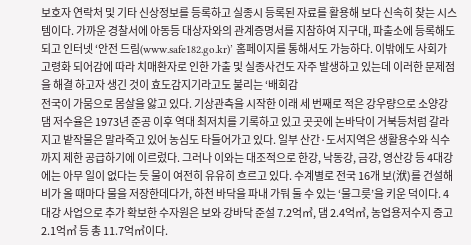보호자 연락처 및 기타 신상정보를 등록하고 실종시 등록된 자료를 활용해 보다 신속히 찾는 시스템이다. 가까운 경찰서에 아동등 대상자와의 관계증명서를 지참하여 지구대, 파출소에 등록해도 되고 인터넷 ‘안전 드림(www.safe182.go.kr)’ 홈페이지를 통해서도 가능하다. 이밖에도 사회가 고령화 되어감에 따라 치매환자로 인한 가출 및 실종사건도 자주 발생하고 있는데 이러한 문제점을 해결 하고자 생긴 것이 효도감지기라고도 불리는 ‘배회감
전국이 가뭄으로 몸살을 앓고 있다. 기상관측을 시작한 이래 세 번째로 적은 강우량으로 소양강댐 저수율은 1973년 준공 이후 역대 최저치를 기록하고 있고 곳곳에 논바닥이 거북등처럼 갈라지고 밭작물은 말라죽고 있어 농심도 타들어가고 있다. 일부 산간·도서지역은 생활용수와 식수까지 제한 공급하기에 이르렀다. 그러나 이와는 대조적으로 한강, 낙동강, 금강, 영산강 등 4대강에는 아무 일이 없다는 듯 물이 여전히 유유히 흐르고 있다. 수계별로 전국 16개 보(洑)를 건설해 비가 올 때마다 물을 저장한데다가, 하천 바닥을 파내 가둬 둘 수 있는 ‘물그릇’을 키운 덕이다. 4대강 사업으로 추가 확보한 수자원은 보와 강바닥 준설 7.2억㎥, 댐 2.4억㎥, 농업용저수지 증고 2.1억㎥ 등 총 11.7억㎥이다.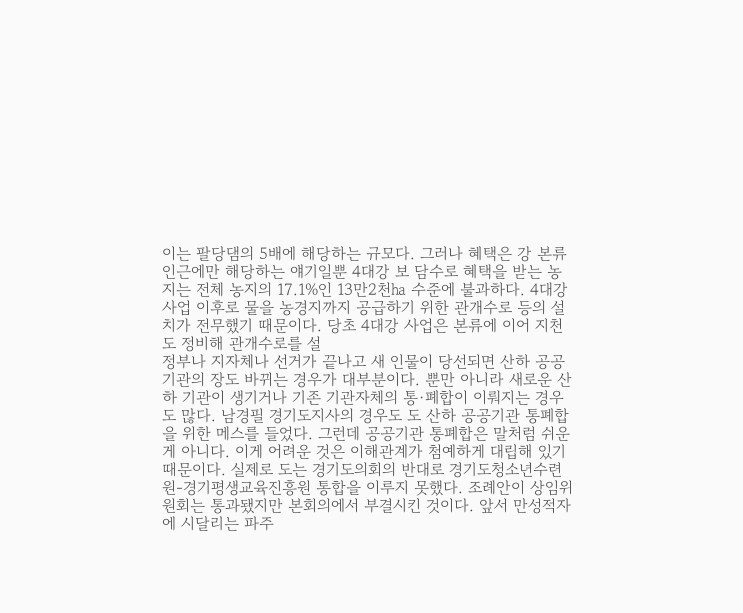이는 팔당댐의 5배에 해당하는 규모다. 그러나 혜택은 강 본류 인근에만 해당하는 얘기일뿐 4대강 보 담수로 혜택을 받는 농지는 전체 농지의 17.1%인 13만2천㏊ 수준에 불과하다. 4대강 사업 이후로 물을 농경지까지 공급하기 위한 관개수로 등의 설치가 전무했기 때문이다. 당초 4대강 사업은 본류에 이어 지천도 정비해 관개수로를 설
정부나 지자체나 선거가 끝나고 새 인물이 당선되면 산하 공공기관의 장도 바뀌는 경우가 대부분이다. 뿐만 아니라 새로운 산하 기관이 생기거나 기존 기관자체의 통·폐합이 이뤄지는 경우도 많다. 남경필 경기도지사의 경우도 도 산하 공공기관 통폐합을 위한 메스를 들었다. 그런데 공공기관 통폐합은 말처럼 쉬운 게 아니다. 이게 어려운 것은 이해관계가 첨예하게 대립해 있기 때문이다. 실제로 도는 경기도의회의 반대로 경기도청소년수련원-경기평생교육진흥원 통합을 이루지 못했다. 조례안이 상임위원회는 통과됐지만 본회의에서 부결시킨 것이다. 앞서 만성적자에 시달리는 파주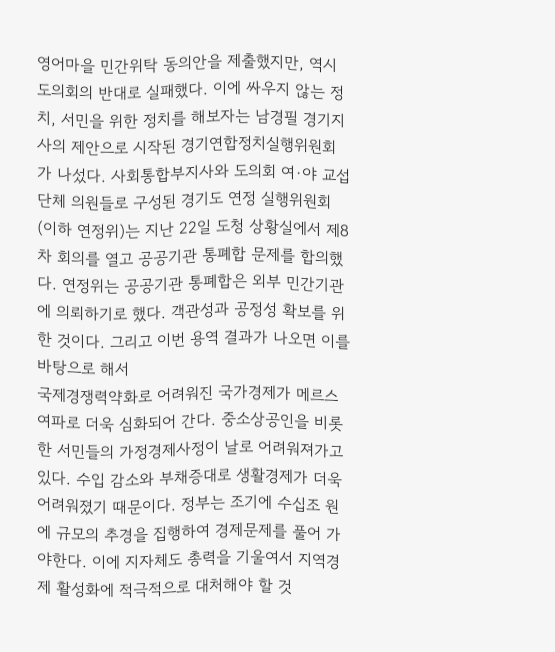영어마을 민간위탁 동의안을 제출했지만, 역시 도의회의 반대로 실패했다. 이에 싸우지 않는 정치, 서민을 위한 정치를 해보자는 남경필 경기지사의 제안으로 시작된 경기연합정치실행위원회가 나섰다. 사회통합부지사와 도의회 여·야 교섭단체 의원들로 구성된 경기도 연정 실행위원회(이하 연정위)는 지난 22일 도청 상황실에서 제8차 회의를 열고 공공기관 통폐합 문제를 합의했다. 연정위는 공공기관 통폐합은 외부 민간기관에 의뢰하기로 했다. 객관성과 공정성 확보를 위한 것이다. 그리고 이번 용역 결과가 나오면 이를 바탕으로 해서
국제경쟁력약화로 어려워진 국가경제가 메르스 여파로 더욱 심화되어 간다. 중소상공인을 비롯한 서민들의 가정경제사정이 날로 어려워져가고 있다. 수입 감소와 부채증대로 생활경제가 더욱 어려워졌기 때문이다. 정부는 조기에 수십조 원에 규모의 추경을 집행하여 경제문제를 풀어 가야한다. 이에 지자체도 총력을 기울여서 지역경제 활성화에 적극적으로 대처해야 할 것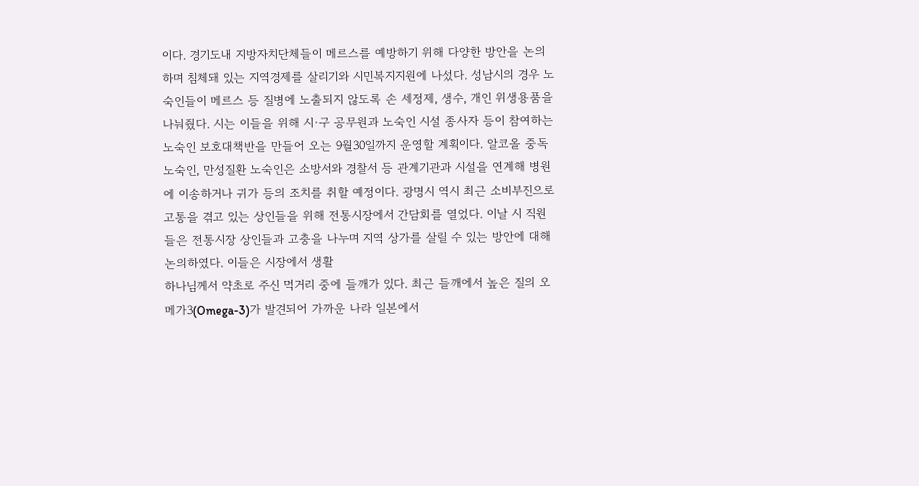이다. 경기도내 지방자치단체들이 메르스를 예방하기 위해 다양한 방안을 논의하며 침체돼 있는 지역경제를 살리기와 시민복지지원에 나섰다. 성남시의 경우 노숙인들이 메르스 등 질병에 노출되지 않도록 손 세정제, 생수, 개인 위생용품을 나눠줬다. 시는 이들을 위해 시·구 공무원과 노숙인 시설 종사자 등이 참여하는 노숙인 보호대책반을 만들어 오는 9월30일까지 운영할 계획이다. 알코올 중독 노숙인, 만성질환 노숙인은 소방서와 경찰서 등 관계기관과 시설을 연계해 병원에 이송하거나 귀가 등의 조치를 취할 예정이다. 광명시 역시 최근 소비부진으로 고통을 겪고 있는 상인들을 위해 전통시장에서 간담회를 열었다. 이날 시 직원들은 전통시장 상인들과 고충을 나누며 지역 상가를 살릴 수 있는 방안에 대해 논의하였다. 이들은 시장에서 생활
하나님께서 약초로 주신 먹거리 중에 들깨가 있다. 최근 들깨에서 높은 질의 오메가3(Omega-3)가 발견되어 가까운 나라 일본에서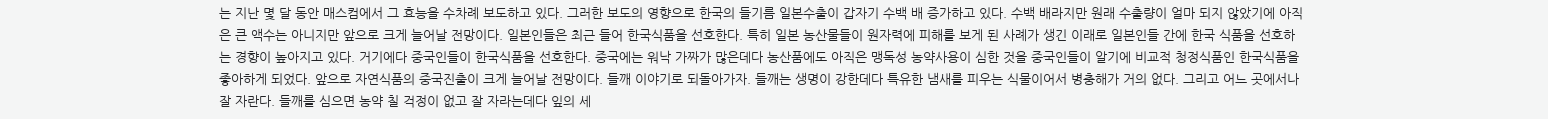는 지난 몇 달 동안 매스컴에서 그 효능을 수차례 보도하고 있다. 그러한 보도의 영향으로 한국의 들기름 일본수출이 갑자기 수백 배 증가하고 있다. 수백 배라지만 원래 수출량이 얼마 되지 않았기에 아직은 큰 액수는 아니지만 앞으로 크게 늘어날 전망이다. 일본인들은 최근 들어 한국식품을 선호한다. 특히 일본 농산물들이 원자력에 피해를 보게 된 사례가 생긴 이래로 일본인들 간에 한국 식품을 선호하는 경향이 높아지고 있다. 거기에다 중국인들이 한국식품을 선호한다. 중국에는 워낙 가짜가 많은데다 농산품에도 아직은 맹독성 농약사용이 심한 것을 중국인들이 알기에 비교적 청정식품인 한국식품을 좋아하게 되었다. 앞으로 자연식품의 중국진출이 크게 늘어날 전망이다. 들깨 이야기로 되돌아가자. 들깨는 생명이 강한데다 특유한 냄새를 피우는 식물이어서 병충해가 거의 없다. 그리고 어느 곳에서나 잘 자란다. 들깨를 심으면 농약 칠 걱정이 없고 잘 자라는데다 잎의 세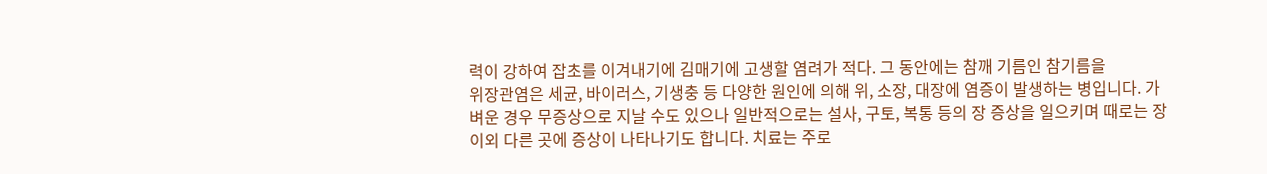력이 강하여 잡초를 이겨내기에 김매기에 고생할 염려가 적다. 그 동안에는 참깨 기름인 참기름을
위장관염은 세균, 바이러스, 기생충 등 다양한 원인에 의해 위, 소장, 대장에 염증이 발생하는 병입니다. 가벼운 경우 무증상으로 지날 수도 있으나 일반적으로는 설사, 구토, 복통 등의 장 증상을 일으키며 때로는 장 이외 다른 곳에 증상이 나타나기도 합니다. 치료는 주로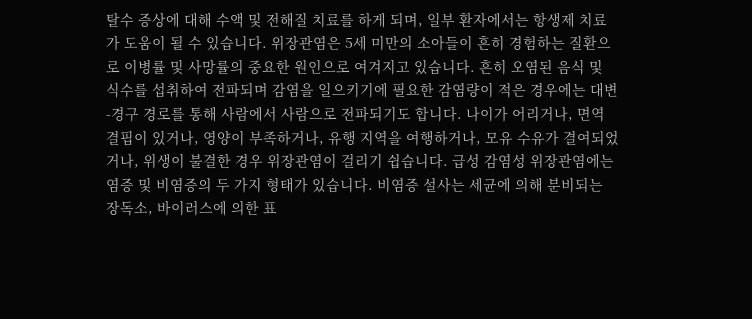탈수 증상에 대해 수액 및 전해질 치료를 하게 되며, 일부 환자에서는 항생제 치료가 도움이 될 수 있습니다. 위장관염은 5세 미만의 소아들이 흔히 경험하는 질환으로 이병률 및 사망률의 중요한 원인으로 여겨지고 있습니다. 흔히 오염된 음식 및 식수를 섭취하여 전파되며 감염을 일으키기에 필요한 감염량이 적은 경우에는 대변-경구 경로를 통해 사람에서 사람으로 전파되기도 합니다. 나이가 어리거나, 면역 결핍이 있거나, 영양이 부족하거나, 유행 지역을 여행하거나, 모유 수유가 결여되었거나, 위생이 불결한 경우 위장관염이 걸리기 쉽습니다. 급성 감염성 위장관염에는 염증 및 비염증의 두 가지 형태가 있습니다. 비염증 설사는 세균에 의해 분비되는 장독소, 바이러스에 의한 표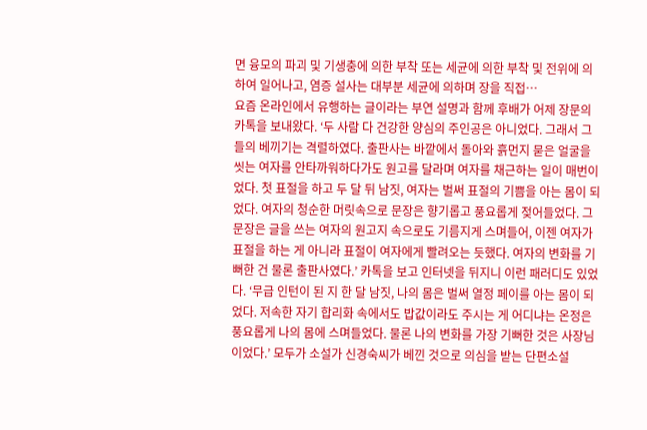면 융모의 파괴 및 기생충에 의한 부착 또는 세균에 의한 부착 및 전위에 의하여 일어나고, 염증 설사는 대부분 세균에 의하며 장을 직접…
요즘 온라인에서 유행하는 글이라는 부연 설명과 함께 후배가 어제 장문의 카톡을 보내왔다. ‘두 사람 다 건강한 양심의 주인공은 아니었다. 그래서 그들의 베끼기는 격렬하였다. 출판사는 바깥에서 돌아와 흙먼지 묻은 얼굴을 씻는 여자를 안타까워하다가도 원고를 달라며 여자를 채근하는 일이 매번이었다. 첫 표절을 하고 두 달 뒤 남짓, 여자는 벌써 표절의 기쁨을 아는 몸이 되었다. 여자의 청순한 머릿속으로 문장은 향기롭고 풍요롭게 젖어들었다. 그 문장은 글을 쓰는 여자의 원고지 속으로도 기름지게 스며들어, 이젠 여자가 표절을 하는 게 아니라 표절이 여자에게 빨려오는 듯했다. 여자의 변화를 기뻐한 건 물론 출판사였다.’ 카톡을 보고 인터넷을 뒤지니 이런 패러디도 있었다. ‘무급 인턴이 된 지 한 달 남짓, 나의 몸은 벌써 열정 페이를 아는 몸이 되었다. 저속한 자기 합리화 속에서도 밥값이라도 주시는 게 어디냐는 온정은 풍요롭게 나의 몸에 스며들었다. 물론 나의 변화를 가장 기뻐한 것은 사장님이었다.’ 모두가 소설가 신경숙씨가 베낀 것으로 의심을 받는 단편소설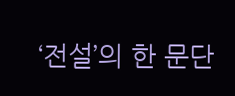‘전설’의 한 문단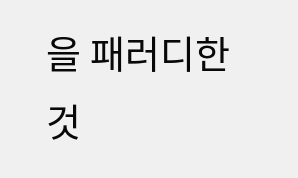을 패러디한 것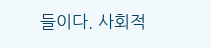들이다. 사회적